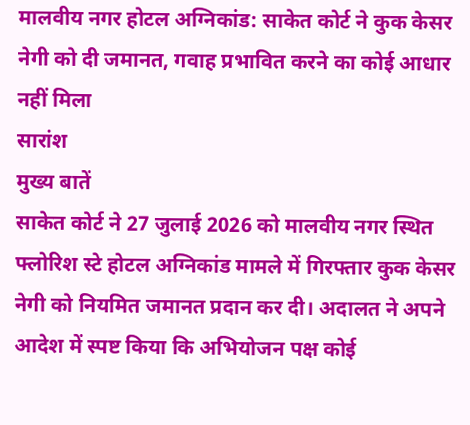मालवीय नगर होटल अग्निकांड: साकेत कोर्ट ने कुक केसर नेगी को दी जमानत, गवाह प्रभावित करने का कोई आधार नहीं मिला
सारांश
मुख्य बातें
साकेत कोर्ट ने 27 जुलाई 2026 को मालवीय नगर स्थित फ्लोरिश स्टे होटल अग्निकांड मामले में गिरफ्तार कुक केसर नेगी को नियमित जमानत प्रदान कर दी। अदालत ने अपने आदेश में स्पष्ट किया कि अभियोजन पक्ष कोई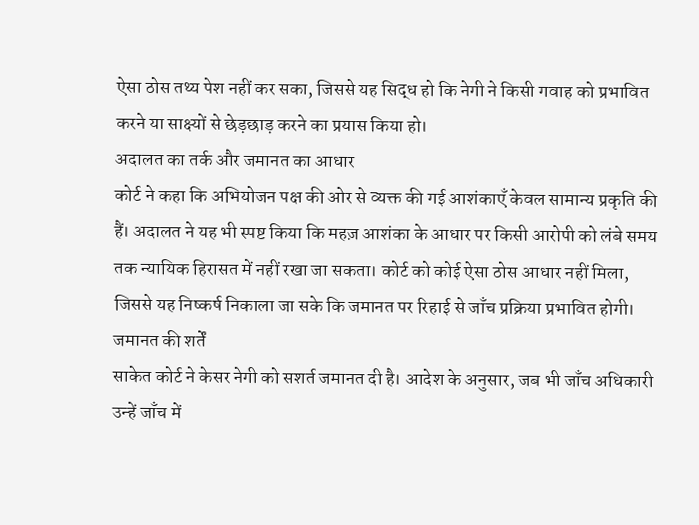ऐसा ठोस तथ्य पेश नहीं कर सका, जिससे यह सिद्ध हो कि नेगी ने किसी गवाह को प्रभावित करने या साक्ष्यों से छेड़छाड़ करने का प्रयास किया हो।
अदालत का तर्क और जमानत का आधार
कोर्ट ने कहा कि अभियोजन पक्ष की ओर से व्यक्त की गई आशंकाएँ केवल सामान्य प्रकृति की हैं। अदालत ने यह भी स्पष्ट किया कि महज़ आशंका के आधार पर किसी आरोपी को लंबे समय तक न्यायिक हिरासत में नहीं रखा जा सकता। कोर्ट को कोई ऐसा ठोस आधार नहीं मिला, जिससे यह निष्कर्ष निकाला जा सके कि जमानत पर रिहाई से जाँच प्रक्रिया प्रभावित होगी।
जमानत की शर्तें
साकेत कोर्ट ने केसर नेगी को सशर्त जमानत दी है। आदेश के अनुसार, जब भी जाँच अधिकारी उन्हें जाँच में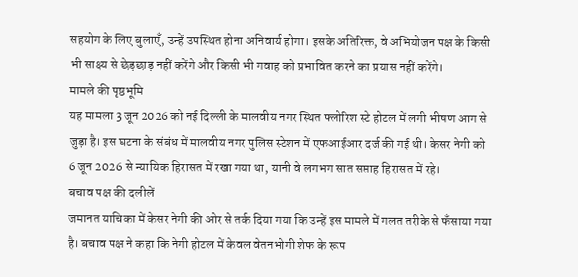सहयोग के लिए बुलाएँ, उन्हें उपस्थित होना अनिवार्य होगा। इसके अतिरिक्त, वे अभियोजन पक्ष के किसी भी साक्ष्य से छेड़छाड़ नहीं करेंगे और किसी भी गवाह को प्रभावित करने का प्रयास नहीं करेंगे।
मामले की पृष्ठभूमि
यह मामला 3 जून 2026 को नई दिल्ली के मालवीय नगर स्थित फ्लोरिश स्टे होटल में लगी भीषण आग से जुड़ा है। इस घटना के संबंध में मालवीय नगर पुलिस स्टेशन में एफआईआर दर्ज की गई थी। केसर नेगी को 6 जून 2026 से न्यायिक हिरासत में रखा गया था, यानी वे लगभग सात सप्ताह हिरासत में रहे।
बचाव पक्ष की दलीलें
जमानत याचिका में केसर नेगी की ओर से तर्क दिया गया कि उन्हें इस मामले में गलत तरीके से फँसाया गया है। बचाव पक्ष ने कहा कि नेगी होटल में केवल वेतनभोगी शेफ के रूप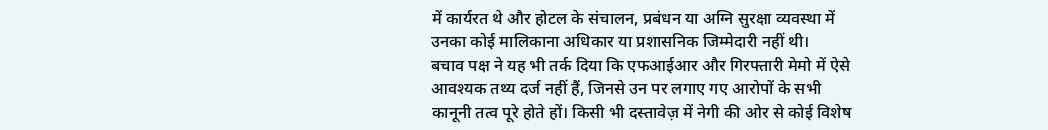में कार्यरत थे और होटल के संचालन, प्रबंधन या अग्नि सुरक्षा व्यवस्था में उनका कोई मालिकाना अधिकार या प्रशासनिक जिम्मेदारी नहीं थी।
बचाव पक्ष ने यह भी तर्क दिया कि एफआईआर और गिरफ्तारी मेमो में ऐसे आवश्यक तथ्य दर्ज नहीं हैं, जिनसे उन पर लगाए गए आरोपों के सभी कानूनी तत्व पूरे होते हों। किसी भी दस्तावेज़ में नेगी की ओर से कोई विशेष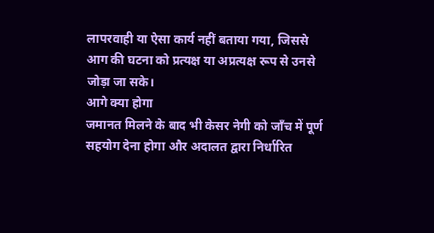लापरवाही या ऐसा कार्य नहीं बताया गया, जिससे आग की घटना को प्रत्यक्ष या अप्रत्यक्ष रूप से उनसे जोड़ा जा सके।
आगे क्या होगा
जमानत मिलने के बाद भी केसर नेगी को जाँच में पूर्ण सहयोग देना होगा और अदालत द्वारा निर्धारित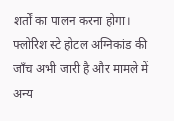शर्तों का पालन करना होगा। फ्लोरिश स्टे होटल अग्निकांड की जाँच अभी जारी है और मामले में अन्य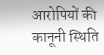आरोपियों की कानूनी स्थिति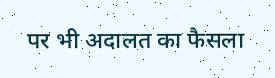पर भी अदालत का फैसला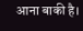आना बाकी है।